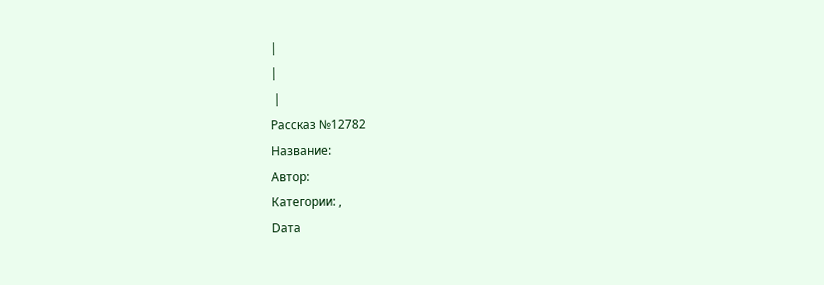|
|
 |
Рассказ №12782
Название:
Автор:
Категории: ,
Dата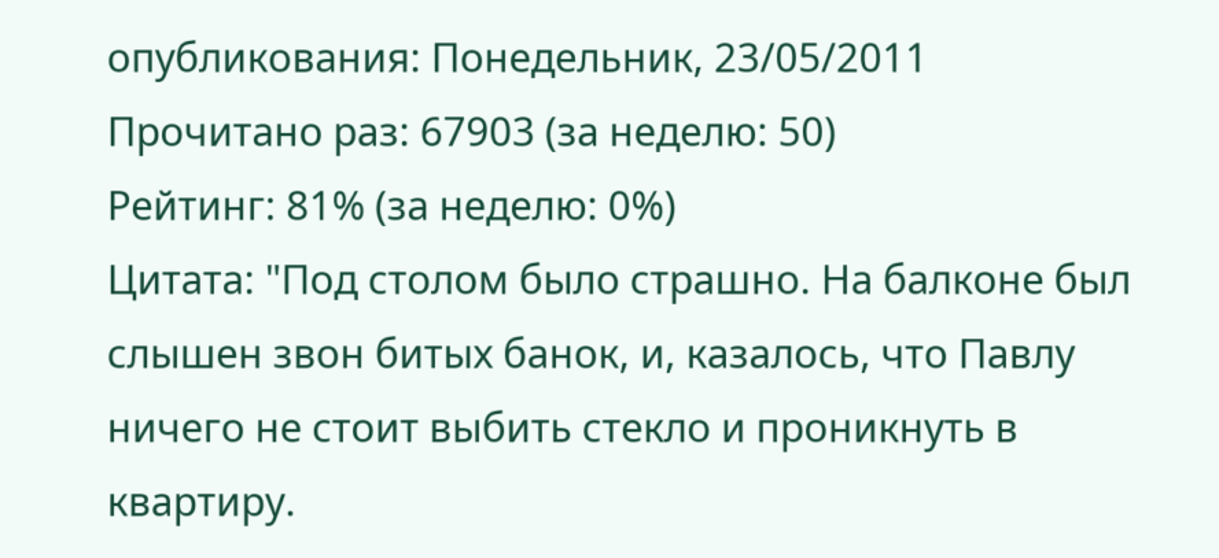опубликования: Понедельник, 23/05/2011
Прочитано раз: 67903 (за неделю: 50)
Рейтинг: 81% (за неделю: 0%)
Цитата: "Под столом было страшно. На балконе был слышен звон битых банок, и, казалось, что Павлу ничего не стоит выбить стекло и проникнуть в квартиру.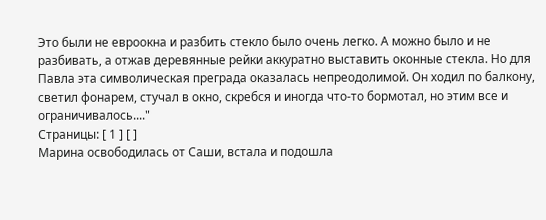Это были не евроокна и разбить стекло было очень легко. А можно было и не разбивать, а отжав деревянные рейки аккуратно выставить оконные стекла. Но для Павла эта символическая преграда оказалась непреодолимой. Он ходил по балкону, светил фонарем, стучал в окно, скребся и иногда что-то бормотал, но этим все и ограничивалось...."
Страницы: [ 1 ] [ ]
Марина освободилась от Саши, встала и подошла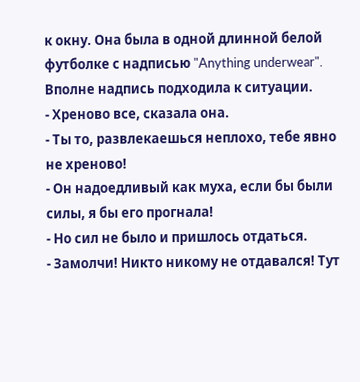к окну. Она была в одной длинной белой футболке с надписью "Anything underwear". Вполне надпись подходила к ситуации.
- Хреново все, сказала она.
- Ты то, развлекаешься неплохо, тебе явно не хреново!
- Он надоедливый как муха, если бы были силы, я бы его прогнала!
- Но сил не было и пришлось отдаться.
- Замолчи! Никто никому не отдавался! Тут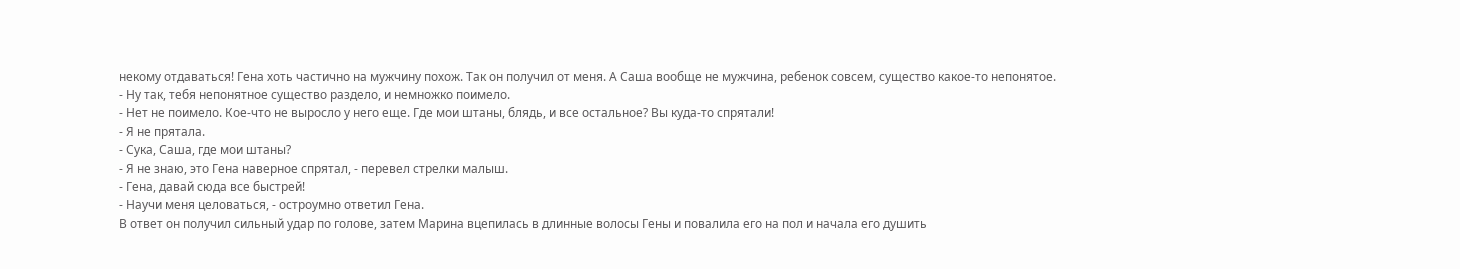некому отдаваться! Гена хоть частично на мужчину похож. Так он получил от меня. А Саша вообще не мужчина, ребенок совсем, существо какое-то непонятое.
- Ну так, тебя непонятное существо раздело, и немножко поимело.
- Нет не поимело. Кое-что не выросло у него еще. Где мои штаны, блядь, и все остальное? Вы куда-то спрятали!
- Я не прятала.
- Сука, Саша, где мои штаны?
- Я не знаю, это Гена наверное спрятал, - перевел стрелки малыш.
- Гена, давай сюда все быстрей!
- Научи меня целоваться, - остроумно ответил Гена.
В ответ он получил сильный удар по голове, затем Марина вцепилась в длинные волосы Гены и повалила его на пол и начала его душить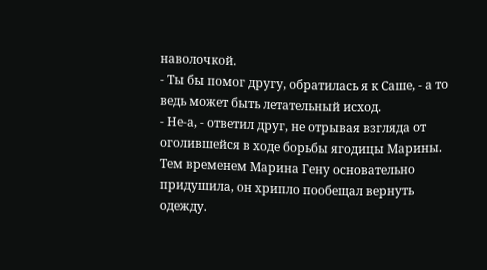наволочкой.
- Ты бы помог другу, обратилась я к Саше, - а то ведь может быть летательный исход.
- Не-а, - ответил друг, не отрывая взгляда от оголившейся в ходе борьбы ягодицы Марины.
Тем временем Марина Гену основательно придушила, он хрипло пообещал вернуть одежду.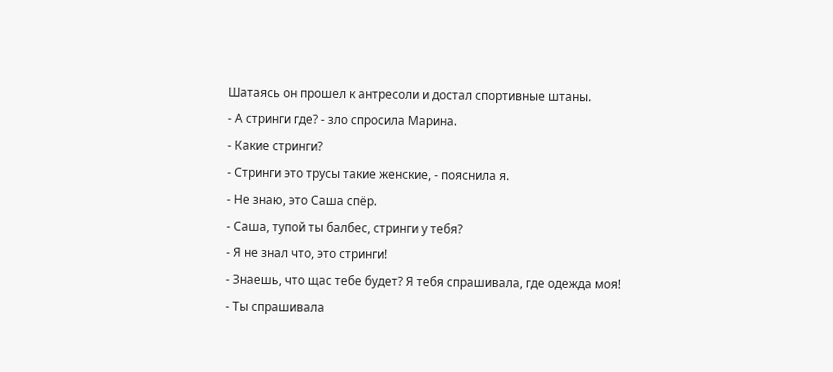Шатаясь он прошел к антресоли и достал спортивные штаны.
- А стринги где? - зло спросила Марина.
- Какие стринги?
- Стринги это трусы такие женские, - пояснила я.
- Не знаю, это Саша спёр.
- Саша, тупой ты балбес, стринги у тебя?
- Я не знал что, это стринги!
- Знаешь, что щас тебе будет? Я тебя спрашивала, где одежда моя!
- Ты спрашивала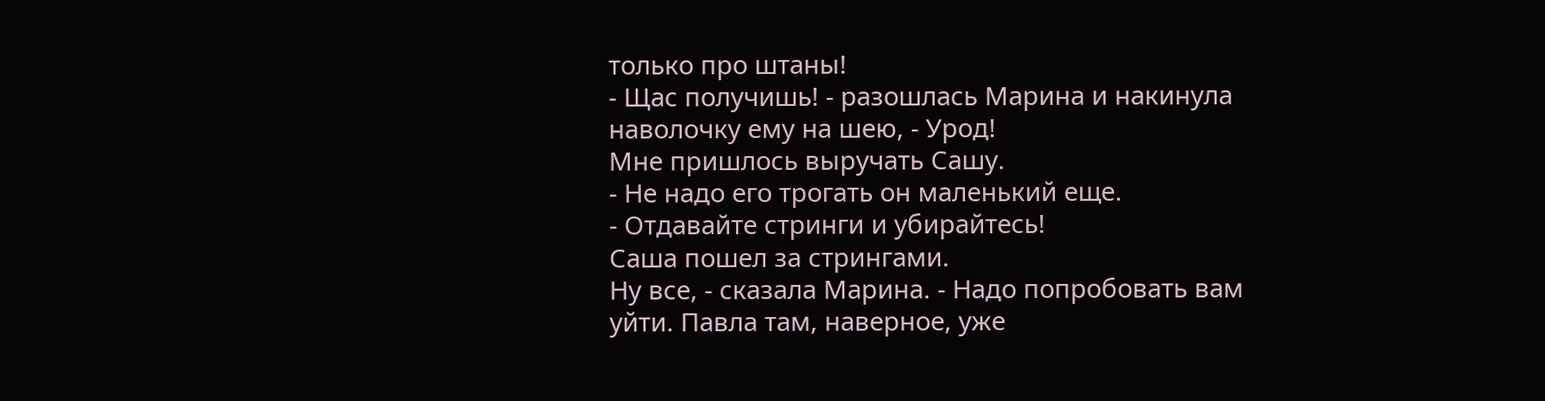только про штаны!
- Щас получишь! - разошлась Марина и накинула наволочку ему на шею, - Урод!
Мне пришлось выручать Сашу.
- Не надо его трогать он маленький еще.
- Отдавайте стринги и убирайтесь!
Саша пошел за стрингами.
Ну все, - сказала Марина. - Надо попробовать вам уйти. Павла там, наверное, уже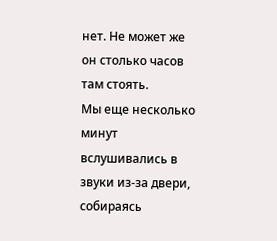нет. Не может же он столько часов там стоять.
Мы еще несколько минут вслушивались в звуки из-за двери, собираясь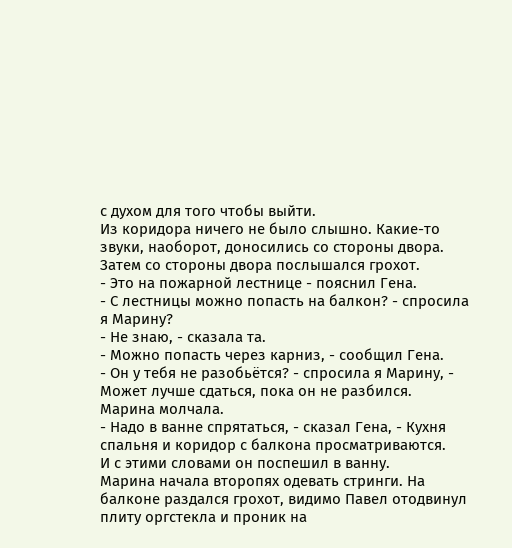с духом для того чтобы выйти.
Из коридора ничего не было слышно. Какие-то звуки, наоборот, доносились со стороны двора. Затем со стороны двора послышался грохот.
- Это на пожарной лестнице - пояснил Гена.
- С лестницы можно попасть на балкон? - спросила я Марину?
- Не знаю, - сказала та.
- Можно попасть через карниз, - сообщил Гена.
- Он у тебя не разобьётся? - спросила я Марину, - Может лучше сдаться, пока он не разбился.
Марина молчала.
- Надо в ванне спрятаться, - сказал Гена, - Кухня спальня и коридор с балкона просматриваются.
И с этими словами он поспешил в ванну.
Марина начала второпях одевать стринги. На балконе раздался грохот, видимо Павел отодвинул плиту оргстекла и проник на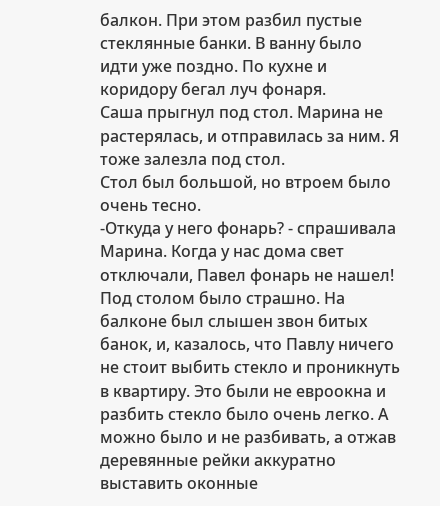балкон. При этом разбил пустые стеклянные банки. В ванну было идти уже поздно. По кухне и коридору бегал луч фонаря.
Саша прыгнул под стол. Марина не растерялась, и отправилась за ним. Я тоже залезла под стол.
Стол был большой, но втроем было очень тесно.
-Откуда у него фонарь? - спрашивала Марина. Когда у нас дома свет отключали, Павел фонарь не нашел!
Под столом было страшно. На балконе был слышен звон битых банок, и, казалось, что Павлу ничего не стоит выбить стекло и проникнуть в квартиру. Это были не евроокна и разбить стекло было очень легко. А можно было и не разбивать, а отжав деревянные рейки аккуратно выставить оконные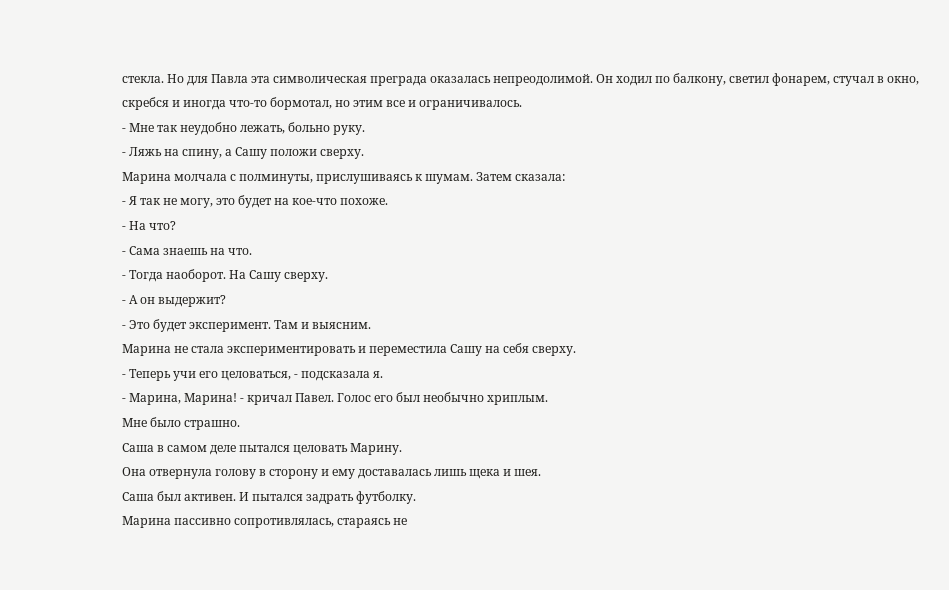стекла. Но для Павла эта символическая преграда оказалась непреодолимой. Он ходил по балкону, светил фонарем, стучал в окно, скребся и иногда что-то бормотал, но этим все и ограничивалось.
- Мне так неудобно лежать, больно руку.
- Ляжь на спину, а Сашу положи сверху.
Марина молчала с полминуты, прислушиваясь к шумам. Затем сказала:
- Я так не могу, это будет на кое-что похоже.
- На что?
- Сама знаешь на что.
- Тогда наоборот. На Сашу сверху.
- А он выдержит?
- Это будет эксперимент. Там и выясним.
Марина не стала экспериментировать и переместила Сашу на себя сверху.
- Теперь учи его целоваться, - подсказала я.
- Марина, Марина! - кричал Павел. Голос его был необычно хриплым.
Мне было страшно.
Саша в самом деле пытался целовать Марину.
Она отвернула голову в сторону и ему доставалась лишь щека и шея.
Саша был активен. И пытался задрать футболку.
Марина пассивно сопротивлялась, стараясь не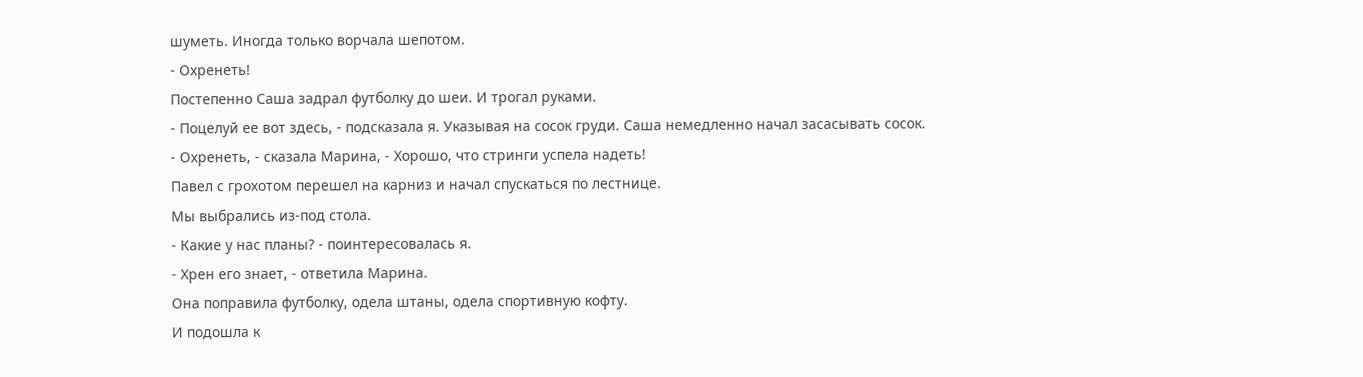шуметь. Иногда только ворчала шепотом.
- Охренеть!
Постепенно Саша задрал футболку до шеи. И трогал руками.
- Поцелуй ее вот здесь, - подсказала я. Указывая на сосок груди. Саша немедленно начал засасывать сосок.
- Охренеть, - сказала Марина, - Хорошо, что стринги успела надеть!
Павел с грохотом перешел на карниз и начал спускаться по лестнице.
Мы выбрались из-под стола.
- Какие у нас планы? - поинтересовалась я.
- Хрен его знает, - ответила Марина.
Она поправила футболку, одела штаны, одела спортивную кофту.
И подошла к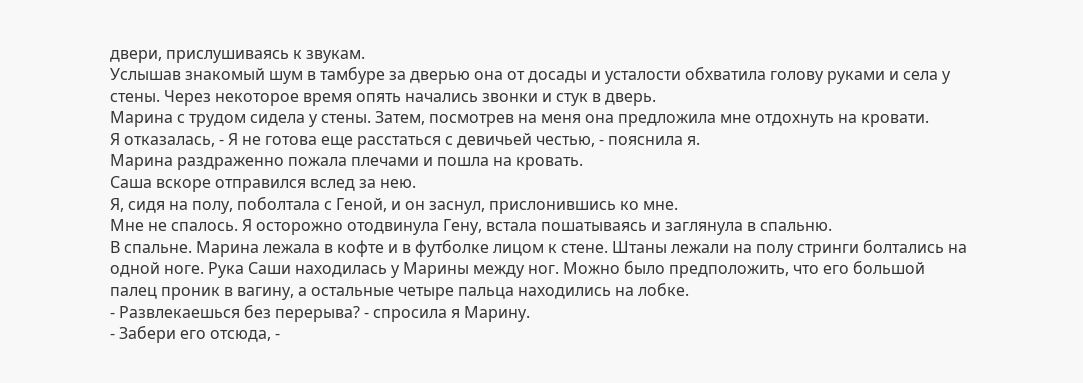двери, прислушиваясь к звукам.
Услышав знакомый шум в тамбуре за дверью она от досады и усталости обхватила голову руками и села у стены. Через некоторое время опять начались звонки и стук в дверь.
Марина с трудом сидела у стены. Затем, посмотрев на меня она предложила мне отдохнуть на кровати.
Я отказалась, - Я не готова еще расстаться с девичьей честью, - пояснила я.
Марина раздраженно пожала плечами и пошла на кровать.
Саша вскоре отправился вслед за нею.
Я, сидя на полу, поболтала с Геной, и он заснул, прислонившись ко мне.
Мне не спалось. Я осторожно отодвинула Гену, встала пошатываясь и заглянула в спальню.
В спальне. Марина лежала в кофте и в футболке лицом к стене. Штаны лежали на полу стринги болтались на одной ноге. Рука Саши находилась у Марины между ног. Можно было предположить, что его большой палец проник в вагину, а остальные четыре пальца находились на лобке.
- Развлекаешься без перерыва? - спросила я Марину.
- Забери его отсюда, -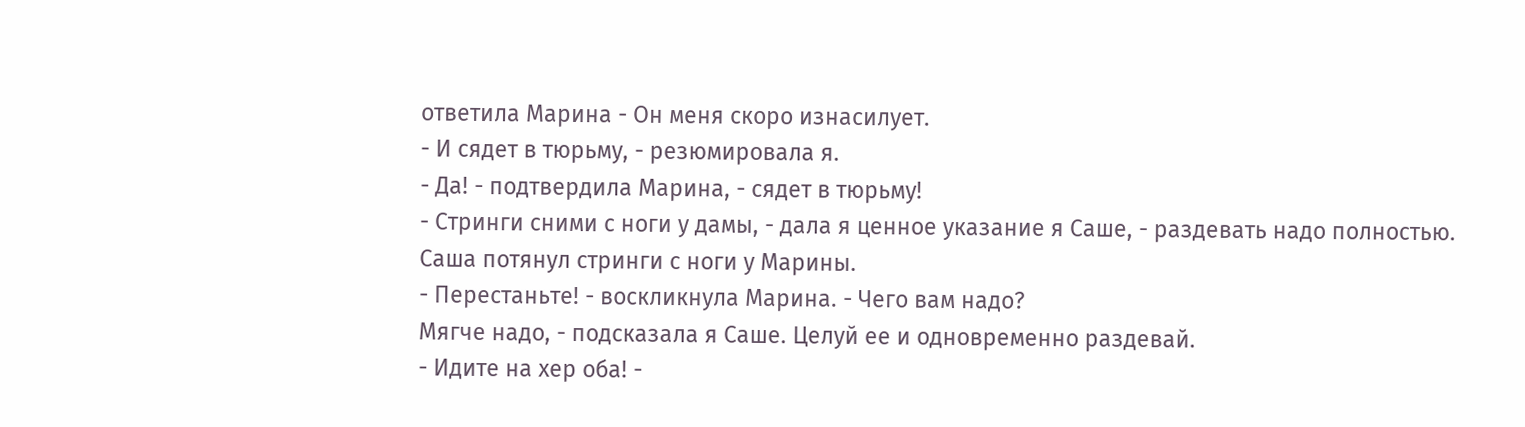ответила Марина - Он меня скоро изнасилует.
- И сядет в тюрьму, - резюмировала я.
- Да! - подтвердила Марина, - сядет в тюрьму!
- Стринги сними с ноги у дамы, - дала я ценное указание я Саше, - раздевать надо полностью.
Саша потянул стринги с ноги у Марины.
- Перестаньте! - воскликнула Марина. - Чего вам надо?
Мягче надо, - подсказала я Саше. Целуй ее и одновременно раздевай.
- Идите на хер оба! -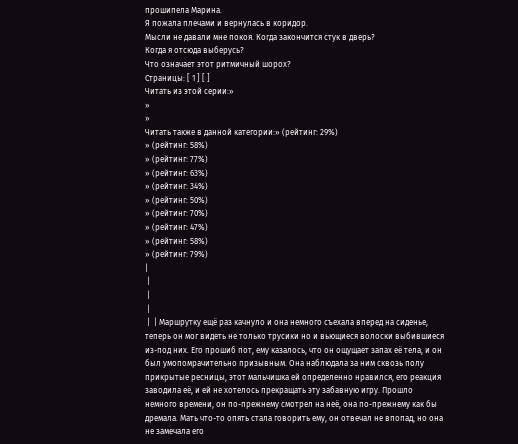прошипела Марина.
Я пожала плечами и вернулась в коридор.
Мысли не давали мне покоя. Когда закончится стук в дверь?
Когда я отсюда выберусь?
Что означает этот ритмичный шорох?
Страницы: [ 1 ] [ ]
Читать из этой серии:»
»
»
Читать также в данной категории:» (рейтинг: 29%)
» (рейтинг: 58%)
» (рейтинг: 77%)
» (рейтинг: 63%)
» (рейтинг: 34%)
» (рейтинг: 50%)
» (рейтинг: 70%)
» (рейтинг: 47%)
» (рейтинг: 58%)
» (рейтинг: 79%)
|
 |
 |
 |
 |  | Маршрутку ещё раз качнуло и она немного съехала вперед на сиденье, теперь он мог видеть не только трусики но и вьющиеся волоски выбившиеся из-под них. Его прошиб пот, ему казалось, что он ощущает запах её тела, и он был умопомрачительно призывным. Она наблюдала за ним сквозь полу прикрытые ресницы, этот мальчишка ей определенно нравился, его реакция заводила её, и ей не хотелось прекращать эту забавную игру. Прошло немного времени, он по-прежнему смотрел на неё, она по-прежнему как бы дремала. Мать что-то опять стала говорить ему, он отвечал не впопад, но она не замечала его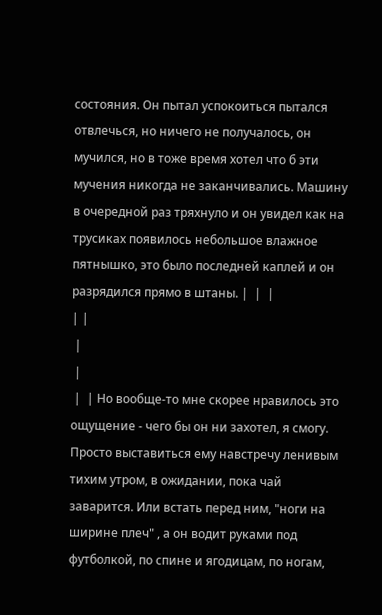состояния. Он пытал успокоиться пытался отвлечься, но ничего не получалось, он мучился, но в тоже время хотел что б эти мучения никогда не заканчивались. Машину в очередной раз тряхнуло и он увидел как на трусиках появилось небольшое влажное пятнышко, это было последней каплей и он разрядился прямо в штаны. |  |  |
| |
 |
 |
 |  | Но вообще-то мне скорее нравилось это ощущение - чего бы он ни захотел, я смогу. Просто выставиться ему навстречу ленивым тихим утром, в ожидании, пока чай заварится. Или встать перед ним, "ноги на ширине плеч" , а он водит руками под футболкой, по спине и ягодицам, по ногам,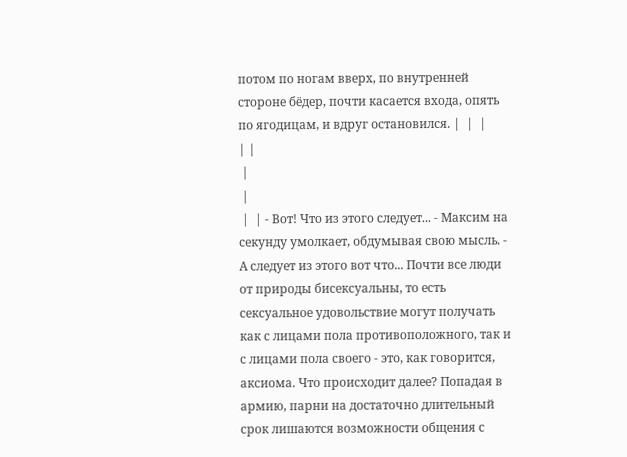потом по ногам вверх, по внутренней стороне бёдер, почти касается входа, опять по ягодицам, и вдруг остановился. |  |  |
| |
 |
 |
 |  | - Вот! Что из этого следует... - Максим на секунду умолкает, обдумывая свою мысль. - А следует из этого вот что... Почти все люди от природы бисексуальны, то есть сексуальное удовольствие могут получать как с лицами пола противоположного, так и с лицами пола своего - это, как говорится, аксиома. Что происходит далее? Попадая в армию, парни на достаточно длительный срок лишаются возможности общения с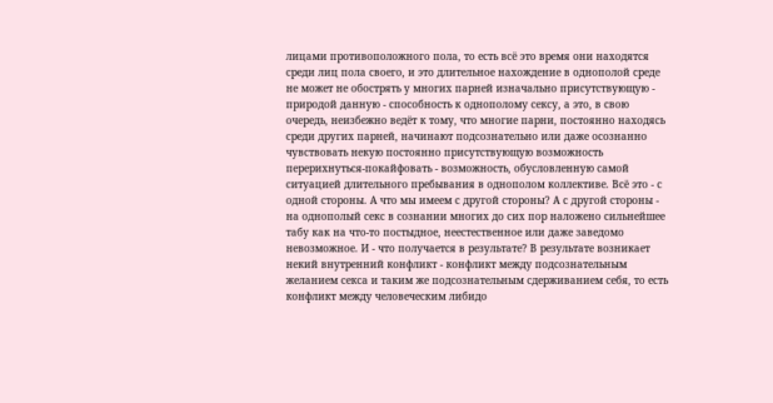лицами противоположного пола, то есть всё это время они находятся среди лиц пола своего, и это длительное нахождение в однополой среде не может не обострять у многих парней изначально присутствующую - природой данную - способность к однополому сексу, а это, в свою очередь, неизбежно ведёт к тому, что многие парни, постоянно находясь среди других парней, начинают подсознательно или даже осознанно чувствовать некую постоянно присутствующую возможность перерихнуться-покайфовать - возможность, обусловленную самой ситуацией длительного пребывания в однополом коллективе. Всё это - с одной стороны. А что мы имеем с другой стороны? А с другой стороны - на однополый секс в сознании многих до сих пор наложено сильнейшее табу как на что-то постыдное, неестественное или даже заведомо невозможное. И - что получается в результате? В результате возникает некий внутренний конфликт - конфликт между подсознательным желанием секса и таким же подсознательным сдерживанием себя, то есть конфликт между человеческим либидо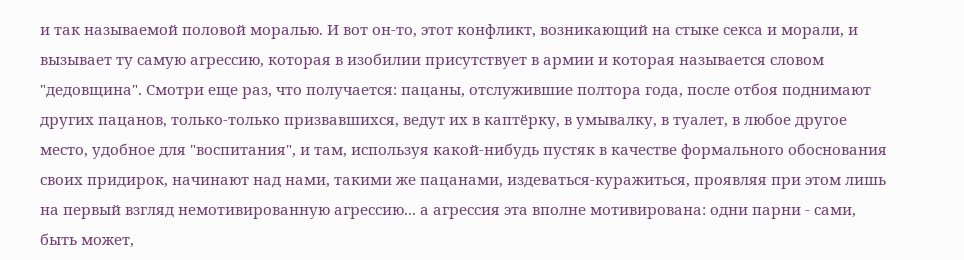и так называемой половой моралью. И вот он-то, этот конфликт, возникающий на стыке секса и морали, и вызывает ту самую агрессию, которая в изобилии присутствует в армии и которая называется словом "дедовщина". Смотри еще раз, что получается: пацаны, отслужившие полтора года, после отбоя поднимают других пацанов, только-только призвавшихся, ведут их в каптёрку, в умывалку, в туалет, в любое другое место, удобное для "воспитания", и там, используя какой-нибудь пустяк в качестве формального обоснования своих придирок, начинают над нами, такими же пацанами, издеваться-куражиться, проявляя при этом лишь на первый взгляд немотивированную агрессию... а агрессия эта вполне мотивирована: одни парни - сами, быть может,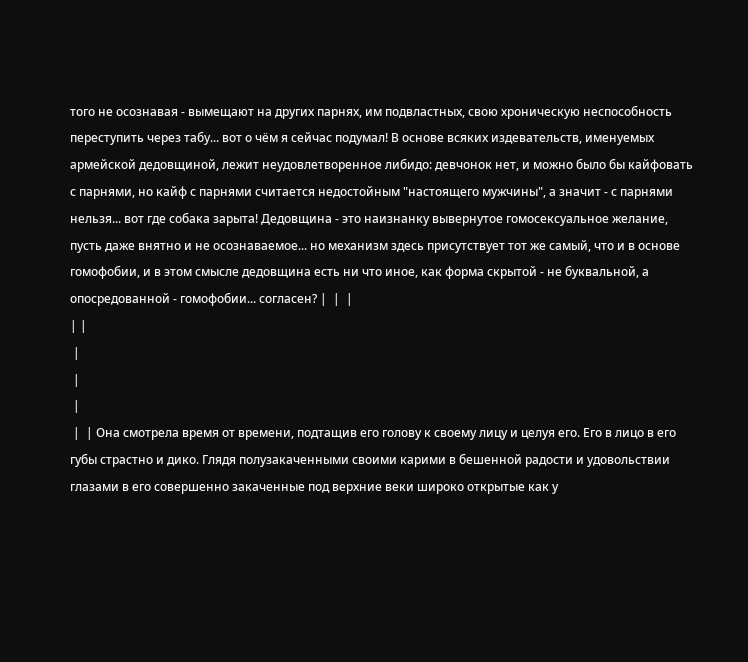того не осознавая - вымещают на других парнях, им подвластных, свою хроническую неспособность переступить через табу... вот о чём я сейчас подумал! В основе всяких издевательств, именуемых армейской дедовщиной, лежит неудовлетворенное либидо: девчонок нет, и можно было бы кайфовать с парнями, но кайф с парнями считается недостойным "настоящего мужчины", а значит - с парнями нельзя... вот где собака зарыта! Дедовщина - это наизнанку вывернутое гомосексуальное желание, пусть даже внятно и не осознаваемое... но механизм здесь присутствует тот же самый, что и в основе гомофобии, и в этом смысле дедовщина есть ни что иное, как форма скрытой - не буквальной, а опосредованной - гомофобии... согласен? |  |  |
| |
 |
 |
 |
 |  | Она смотрела время от времени, подтащив его голову к своему лицу и целуя его. Его в лицо в его губы страстно и дико. Глядя полузакаченными своими карими в бешенной радости и удовольствии глазами в его совершенно закаченные под верхние веки широко открытые как у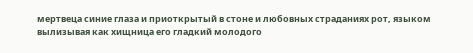мертвеца синие глаза и приоткрытый в стоне и любовных страданиях рот, языком вылизывая как хищница его гладкий молодого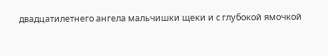двадцатилетнего ангела мальчишки щеки и с глубокой ямочкой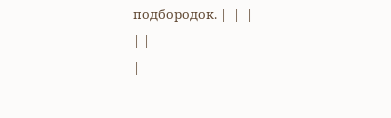подбородок. |  |  |
| |
|